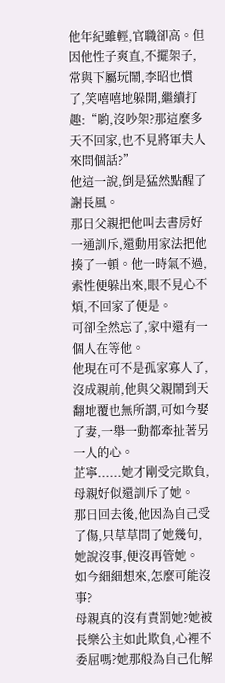他年紀雖輕,官職卻高。但因他性子爽直,不擺架子,常與下屬玩鬧,李昭也慣了,笑嘻嘻地躲開,繼續打趣:“喲,沒吵架?那這麼多天不回家,也不見將軍夫人來問個話?”
他這一說,倒是猛然點醒了謝長風。
那日父親把他叫去書房好一通訓斥,還動用家法把他揍了一頓。他一時氣不過,索性便躲出來,眼不見心不煩,不回家了便是。
可卻全然忘了,家中還有一個人在等他。
他現在可不是孤家寡人了,沒成親前,他與父親鬧到天翻地覆也無所謂,可如今娶了妻,一舉一動都牽扯著另一人的心。
芷寧......她才剛受完欺負,母親好似還訓斥了她。
那日回去後,他因為自己受了傷,只草草問了她幾句,她說沒事,便沒再管她。
如今細細想來,怎麼可能沒事?
母親真的沒有責罰她?她被長樂公主如此欺負,心裡不委屈嗎?她那般為自己化解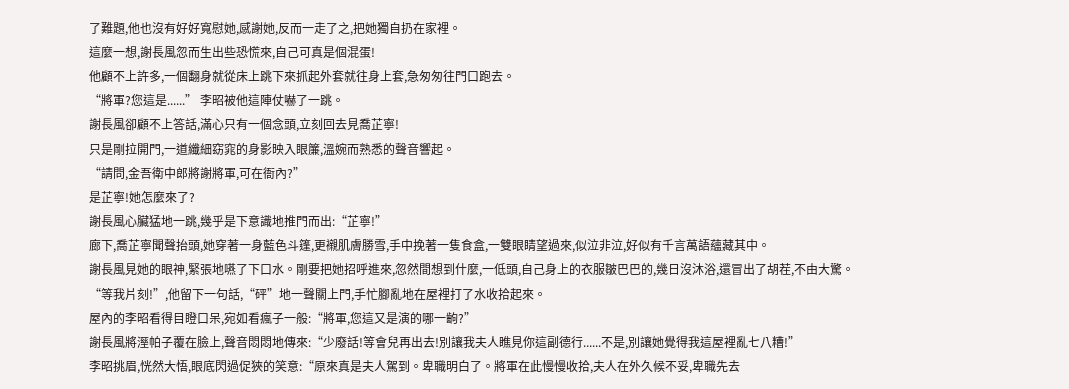了難題,他也沒有好好寬慰她,感謝她,反而一走了之,把她獨自扔在家裡。
這麼一想,謝長風忽而生出些恐慌來,自己可真是個混蛋!
他顧不上許多,一個翻身就從床上跳下來抓起外套就往身上套,急匆匆往門口跑去。
“將軍?您這是......” 李昭被他這陣仗嚇了一跳。
謝長風卻顧不上答話,滿心只有一個念頭,立刻回去見喬芷寧!
只是剛拉開門,一道纖細窈窕的身影映入眼簾,溫婉而熟悉的聲音響起。
“請問,金吾衛中郎將謝將軍,可在衙內?”
是芷寧!她怎麼來了?
謝長風心臟猛地一跳,幾乎是下意識地推門而出:“芷寧!”
廊下,喬芷寧聞聲抬頭,她穿著一身藍色斗篷,更襯肌膚勝雪,手中挽著一隻食盒,一雙眼睛望過來,似泣非泣,好似有千言萬語蘊藏其中。
謝長風見她的眼神,緊張地嚥了下口水。剛要把她招呼進來,忽然間想到什麼,一低頭,自己身上的衣服皺巴巴的,幾日沒沐浴,還冒出了胡茬,不由大驚。
“等我片刻!”,他留下一句話,“砰”地一聲關上門,手忙腳亂地在屋裡打了水收拾起來。
屋內的李昭看得目瞪口呆,宛如看瘋子一般:“將軍,您這又是演的哪一齣?”
謝長風將溼帕子覆在臉上,聲音悶悶地傳來:“少廢話!等會兒再出去!別讓我夫人瞧見你這副德行......不是,別讓她覺得我這屋裡亂七八糟!”
李昭挑眉,恍然大悟,眼底閃過促狹的笑意:“原來真是夫人駕到。卑職明白了。將軍在此慢慢收拾,夫人在外久候不妥,卑職先去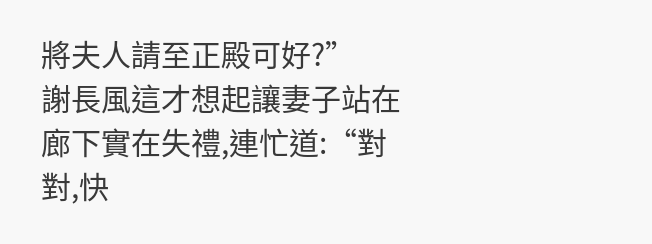將夫人請至正殿可好?”
謝長風這才想起讓妻子站在廊下實在失禮,連忙道:“對對,快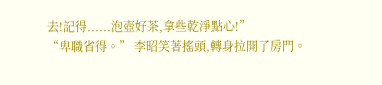去!記得......泡壺好茶,拿些乾淨點心!”
“卑職省得。” 李昭笑著搖頭,轉身拉開了房門。